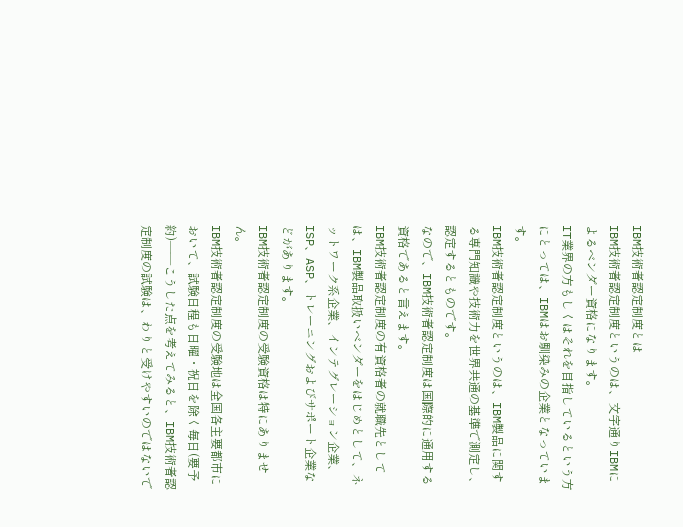IBM技術者認定制度とは
IBM技術者認定制度というのは、文字通りIBMによるベンダー資格になります。
IT業界の方もしくはそれを目指しているという方にとっては、IBMはお馴染みの企業となっています。
IBM技術者認定制度というのは、IBM製品に関する専門知識や技術力を世界共通の基準で測定し、認定するとものです。
なので、IBM技術者認定制度は国際的に通用する資格であると言えます。
IBM技術者認定制度の有資格者の就職先としては、IBM製品取扱いベンダーをはじめとして、ネットワーク系企業、インテグレーション企業、ISP、ASP、トレーニングおよびサポート企業などがあります。
IBM技術者認定制度の受験資格は特にありません。
IBM技術者認定制度の受験地は全国各主要都市において、試験日程も日曜・祝日を除く毎日(要予約)――こうした点を考えてみると、IBM技術者認定制度の試験は、わりと受けやすいのではないで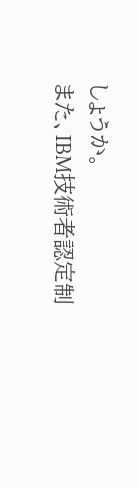しょうか。
また、IBM技術者認定制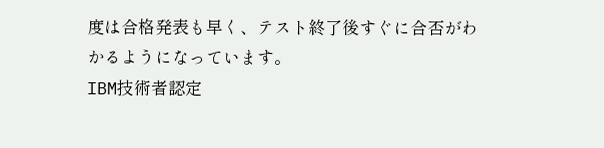度は合格発表も早く、テスト終了後すぐに合否がわかるようになっています。
IBM技術者認定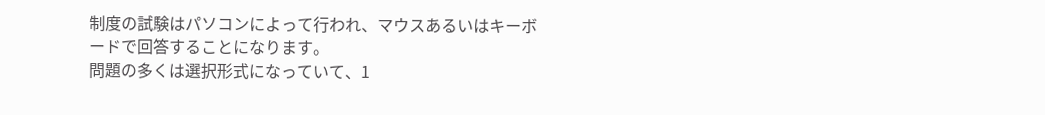制度の試験はパソコンによって行われ、マウスあるいはキーボードで回答することになります。
問題の多くは選択形式になっていて、1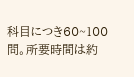科目につき60~100問。所要時間は約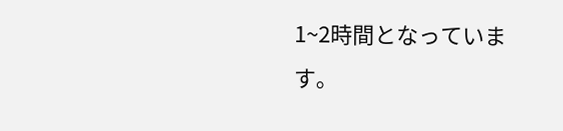1~2時間となっています。